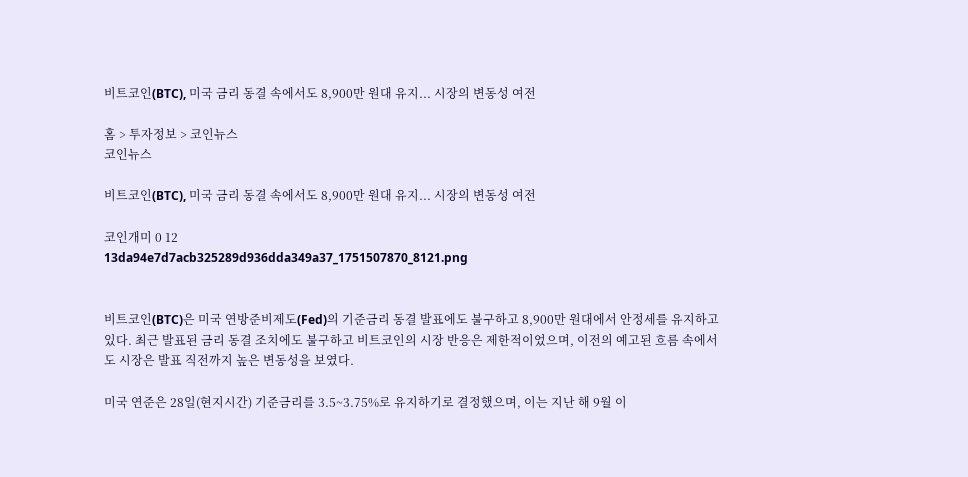비트코인(BTC), 미국 금리 동결 속에서도 8,900만 원대 유지... 시장의 변동성 여전

홈 > 투자정보 > 코인뉴스
코인뉴스

비트코인(BTC), 미국 금리 동결 속에서도 8,900만 원대 유지... 시장의 변동성 여전

코인개미 0 12
13da94e7d7acb325289d936dda349a37_1751507870_8121.png


비트코인(BTC)은 미국 연방준비제도(Fed)의 기준금리 동결 발표에도 불구하고 8,900만 원대에서 안정세를 유지하고 있다. 최근 발표된 금리 동결 조치에도 불구하고 비트코인의 시장 반응은 제한적이었으며, 이전의 예고된 흐름 속에서도 시장은 발표 직전까지 높은 변동성을 보였다.

미국 연준은 28일(현지시간) 기준금리를 3.5~3.75%로 유지하기로 결정했으며, 이는 지난 해 9월 이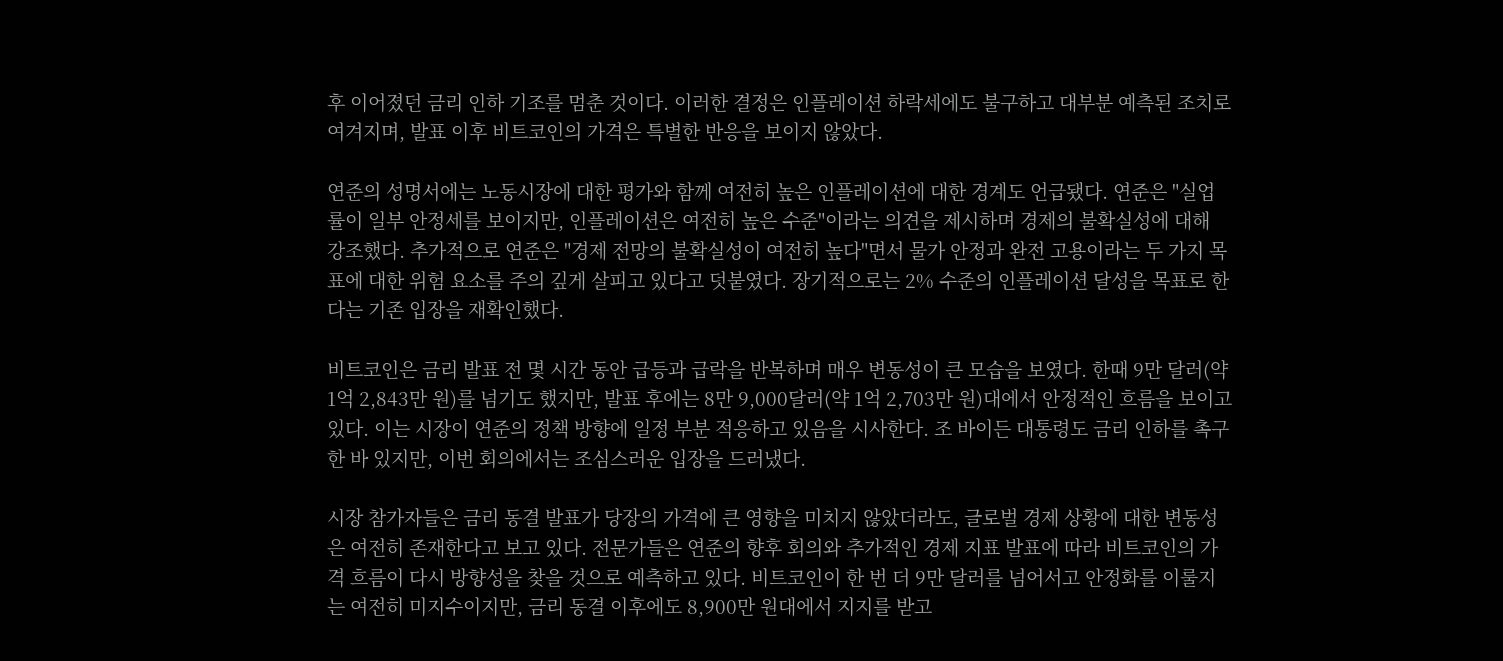후 이어졌던 금리 인하 기조를 멈춘 것이다. 이러한 결정은 인플레이션 하락세에도 불구하고 대부분 예측된 조치로 여겨지며, 발표 이후 비트코인의 가격은 특별한 반응을 보이지 않았다.

연준의 성명서에는 노동시장에 대한 평가와 함께 여전히 높은 인플레이션에 대한 경계도 언급됐다. 연준은 "실업률이 일부 안정세를 보이지만, 인플레이션은 여전히 높은 수준"이라는 의견을 제시하며 경제의 불확실성에 대해 강조했다. 추가적으로 연준은 "경제 전망의 불확실성이 여전히 높다"면서 물가 안정과 완전 고용이라는 두 가지 목표에 대한 위험 요소를 주의 깊게 살피고 있다고 덧붙였다. 장기적으로는 2% 수준의 인플레이션 달성을 목표로 한다는 기존 입장을 재확인했다.

비트코인은 금리 발표 전 몇 시간 동안 급등과 급락을 반복하며 매우 변동성이 큰 모습을 보였다. 한때 9만 달러(약 1억 2,843만 원)를 넘기도 했지만, 발표 후에는 8만 9,000달러(약 1억 2,703만 원)대에서 안정적인 흐름을 보이고 있다. 이는 시장이 연준의 정책 방향에 일정 부분 적응하고 있음을 시사한다. 조 바이든 대통령도 금리 인하를 촉구한 바 있지만, 이번 회의에서는 조심스러운 입장을 드러냈다.

시장 참가자들은 금리 동결 발표가 당장의 가격에 큰 영향을 미치지 않았더라도, 글로벌 경제 상황에 대한 변동성은 여전히 존재한다고 보고 있다. 전문가들은 연준의 향후 회의와 추가적인 경제 지표 발표에 따라 비트코인의 가격 흐름이 다시 방향성을 찾을 것으로 예측하고 있다. 비트코인이 한 번 더 9만 달러를 넘어서고 안정화를 이룰지는 여전히 미지수이지만, 금리 동결 이후에도 8,900만 원대에서 지지를 받고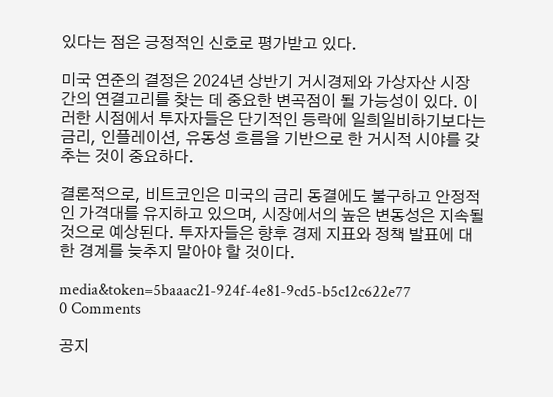있다는 점은 긍정적인 신호로 평가받고 있다.

미국 연준의 결정은 2024년 상반기 거시경제와 가상자산 시장 간의 연결고리를 찾는 데 중요한 변곡점이 될 가능성이 있다. 이러한 시점에서 투자자들은 단기적인 등락에 일희일비하기보다는 금리, 인플레이션, 유동성 흐름을 기반으로 한 거시적 시야를 갖추는 것이 중요하다.

결론적으로, 비트코인은 미국의 금리 동결에도 불구하고 안정적인 가격대를 유지하고 있으며, 시장에서의 높은 변동성은 지속될 것으로 예상된다. 투자자들은 향후 경제 지표와 정책 발표에 대한 경계를 늦추지 말아야 할 것이다.

media&token=5baaac21-924f-4e81-9cd5-b5c12c622e77
0 Comments

공지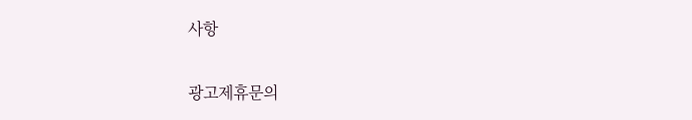사항


광고제휴문의